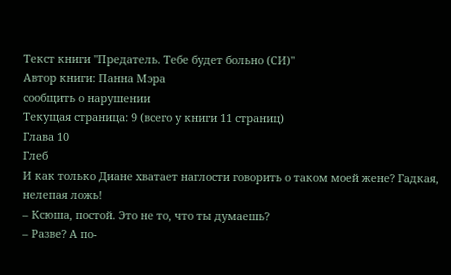Текст книги "Предатель. Тебе будет больно (СИ)"
Автор книги: Панна Мэра
сообщить о нарушении
Текущая страница: 9 (всего у книги 11 страниц)
Глава 10
Глеб
И как только Диане хватает наглости говорить о таком моей жене? Гадкая, нелепая ложь!
– Ксюша, постой. Это не то, что ты думаешь?
– Разве? А по-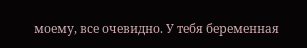моему, все очевидно. У тебя беременная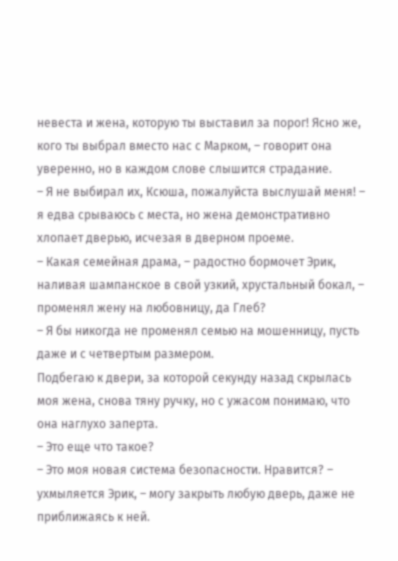невеста и жена, которую ты выставил за порог! Ясно же, кого ты выбрал вместо нас с Марком, – говорит она уверенно, но в каждом слове слышится страдание.
– Я не выбирал их, Ксюша, пожалуйста выслушай меня! – я едва срываюсь с места, но жена демонстративно хлопает дверью, исчезая в дверном проеме.
– Какая семейная драма, – радостно бормочет Эрик, наливая шампанское в свой узкий, хрустальный бокал, – променял жену на любовницу, да Глеб?
– Я бы никогда не променял семью на мошенницу, пусть даже и с четвертым размером.
Подбегаю к двери, за которой секунду назад скрылась моя жена, снова тяну ручку, но с ужасом понимаю, что она наглухо заперта.
– Это еще что такое?
– Это моя новая система безопасности. Нравится? – ухмыляется Эрик, – могу закрыть любую дверь, даже не приближаясь к ней.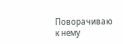Поворачиваю к нему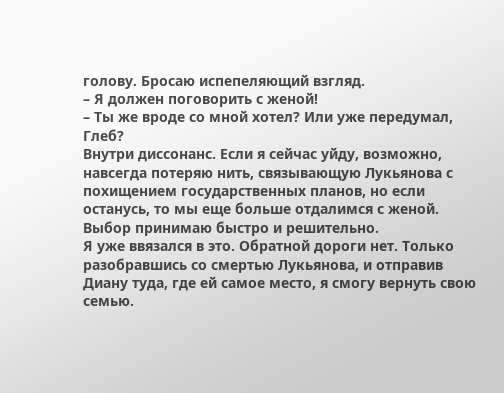голову. Бросаю испепеляющий взгляд.
– Я должен поговорить с женой!
– Ты же вроде со мной хотел? Или уже передумал, Глеб?
Внутри диссонанс. Если я сейчас уйду, возможно, навсегда потеряю нить, связывающую Лукьянова с похищением государственных планов, но если останусь, то мы еще больше отдалимся с женой.
Выбор принимаю быстро и решительно.
Я уже ввязался в это. Обратной дороги нет. Только разобравшись со смертью Лукьянова, и отправив Диану туда, где ей самое место, я смогу вернуть свою семью.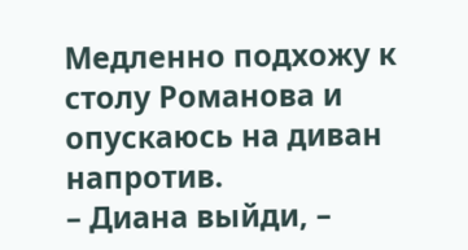Медленно подхожу к столу Романова и опускаюсь на диван напротив.
– Диана выйди, –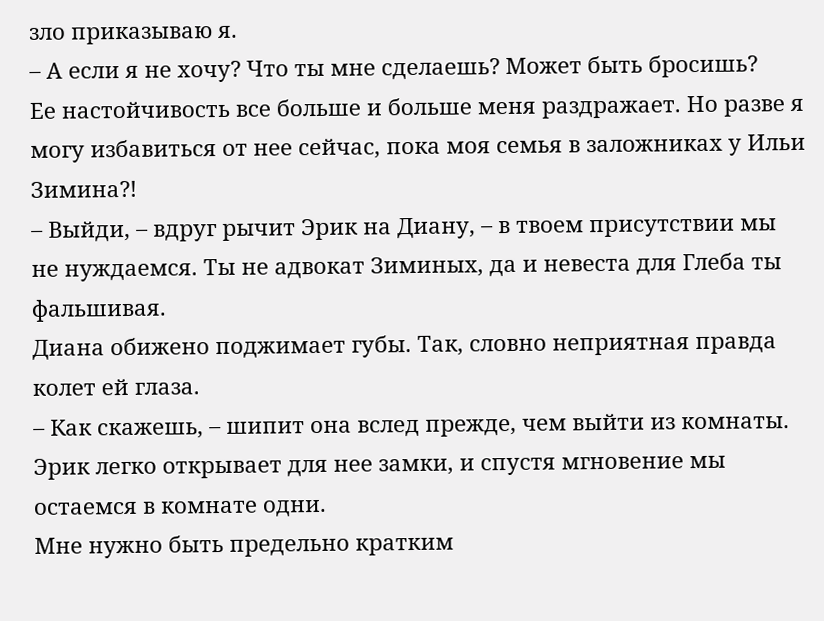зло приказываю я.
– А если я не хочу? Что ты мне сделаешь? Может быть бросишь?
Ее настойчивость все больше и больше меня раздражает. Но разве я могу избавиться от нее сейчас, пока моя семья в заложниках у Ильи Зимина?!
– Выйди, – вдруг рычит Эрик на Диану, – в твоем присутствии мы не нуждаемся. Ты не адвокат Зиминых, да и невеста для Глеба ты фальшивая.
Диана обижено поджимает губы. Так, словно неприятная правда колет ей глаза.
– Как скажешь, – шипит она вслед прежде, чем выйти из комнаты.
Эрик легко открывает для нее замки, и спустя мгновение мы остаемся в комнате одни.
Мне нужно быть предельно кратким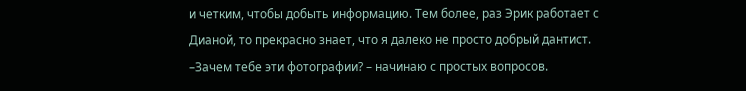и четким, чтобы добыть информацию. Тем более, раз Эрик работает с Дианой, то прекрасно знает, что я далеко не просто добрый дантист.
–Зачем тебе эти фотографии? – начинаю с простых вопросов.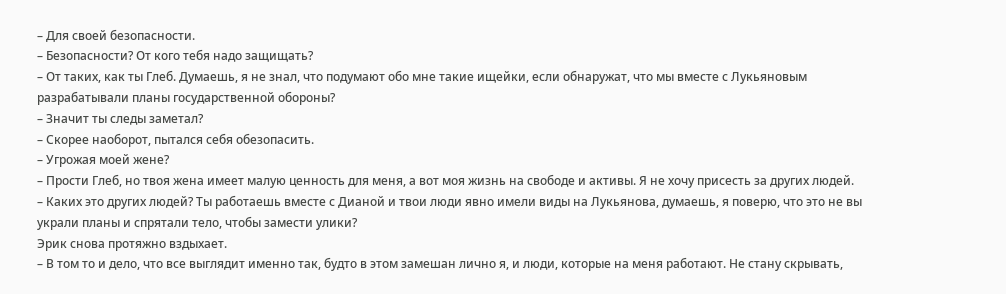– Для своей безопасности.
– Безопасности? От кого тебя надо защищать?
– От таких, как ты Глеб. Думаешь, я не знал, что подумают обо мне такие ищейки, если обнаружат, что мы вместе с Лукьяновым разрабатывали планы государственной обороны?
– Значит ты следы заметал?
– Скорее наоборот, пытался себя обезопасить.
– Угрожая моей жене?
– Прости Глеб, но твоя жена имеет малую ценность для меня, а вот моя жизнь на свободе и активы. Я не хочу присесть за других людей.
– Каких это других людей? Ты работаешь вместе с Дианой и твои люди явно имели виды на Лукьянова, думаешь, я поверю, что это не вы украли планы и спрятали тело, чтобы замести улики?
Эрик снова протяжно вздыхает.
– В том то и дело, что все выглядит именно так, будто в этом замешан лично я, и люди, которые на меня работают. Не стану скрывать,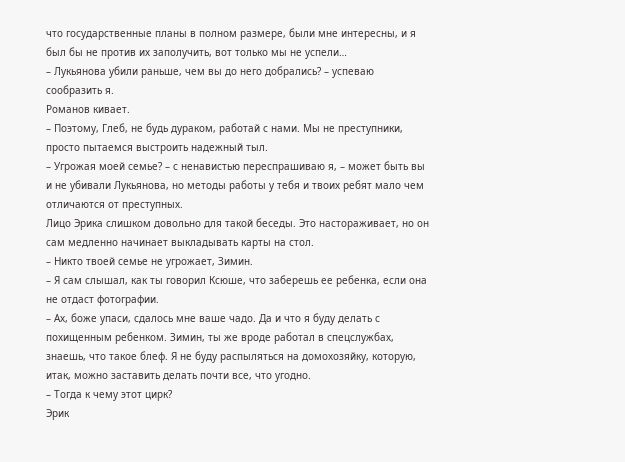что государственные планы в полном размере, были мне интересны, и я был бы не против их заполучить, вот только мы не успели…
– Лукьянова убили раньше, чем вы до него добрались? – успеваю сообразить я.
Романов кивает.
– Поэтому, Глеб, не будь дураком, работай с нами. Мы не преступники, просто пытаемся выстроить надежный тыл.
– Угрожая моей семье? – с ненавистью переспрашиваю я, – может быть вы и не убивали Лукьянова, но методы работы у тебя и твоих ребят мало чем отличаются от преступных.
Лицо Эрика слишком довольно для такой беседы. Это настораживает, но он сам медленно начинает выкладывать карты на стол.
– Никто твоей семье не угрожает, Зимин.
– Я сам слышал, как ты говорил Ксюше, что заберешь ее ребенка, если она не отдаст фотографии.
– Ах, боже упаси, сдалось мне ваше чадо. Да и что я буду делать с похищенным ребенком. Зимин, ты же вроде работал в спецслужбах, знаешь, что такое блеф. Я не буду распыляться на домохозяйку, которую, итак, можно заставить делать почти все, что угодно.
– Тогда к чему этот цирк?
Эрик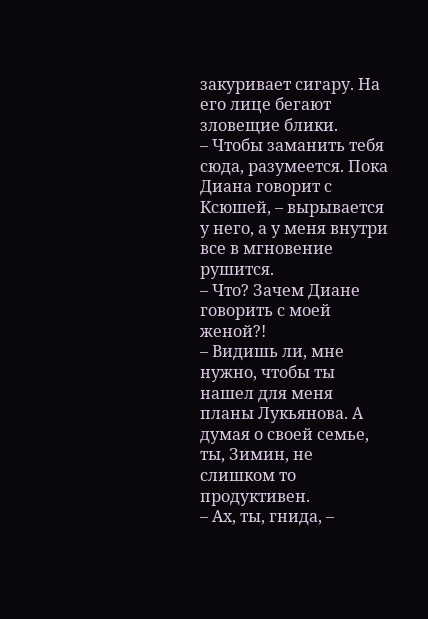закуривает сигару. На его лице бегают зловещие блики.
– Чтобы заманить тебя сюда, разумеется. Пока Диана говорит с Ксюшей, – вырывается у него, а у меня внутри все в мгновение рушится.
– Что? Зачем Диане говорить с моей женой?!
– Видишь ли, мне нужно, чтобы ты нашел для меня планы Лукьянова. А думая о своей семье, ты, Зимин, не слишком то продуктивен.
– Ах, ты, гнида, –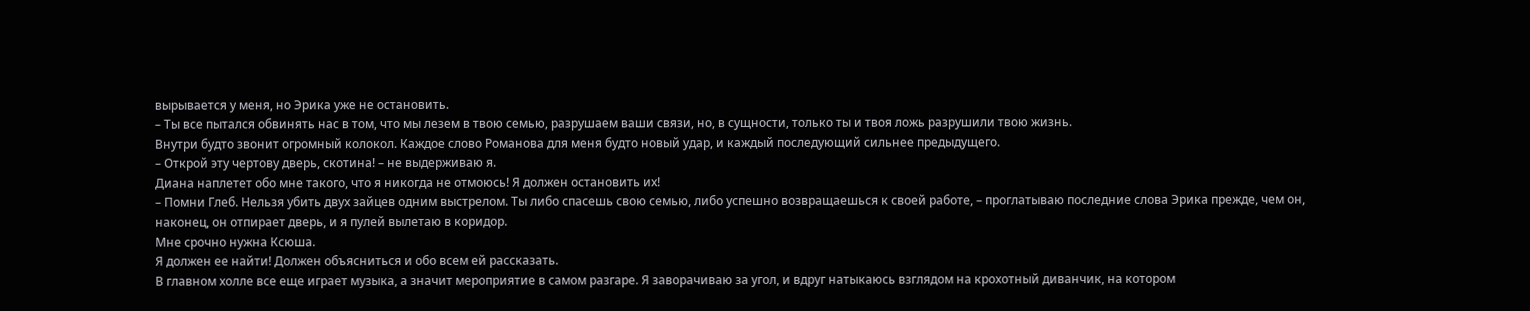вырывается у меня, но Эрика уже не остановить.
– Ты все пытался обвинять нас в том, что мы лезем в твою семью, разрушаем ваши связи, но, в сущности, только ты и твоя ложь разрушили твою жизнь.
Внутри будто звонит огромный колокол. Каждое слово Романова для меня будто новый удар, и каждый последующий сильнее предыдущего.
– Открой эту чертову дверь, скотина! – не выдерживаю я.
Диана наплетет обо мне такого, что я никогда не отмоюсь! Я должен остановить их!
– Помни Глеб. Нельзя убить двух зайцев одним выстрелом. Ты либо спасешь свою семью, либо успешно возвращаешься к своей работе, – проглатываю последние слова Эрика прежде, чем он, наконец, он отпирает дверь, и я пулей вылетаю в коридор.
Мне срочно нужна Ксюша.
Я должен ее найти! Должен объясниться и обо всем ей рассказать.
В главном холле все еще играет музыка, а значит мероприятие в самом разгаре. Я заворачиваю за угол, и вдруг натыкаюсь взглядом на крохотный диванчик, на котором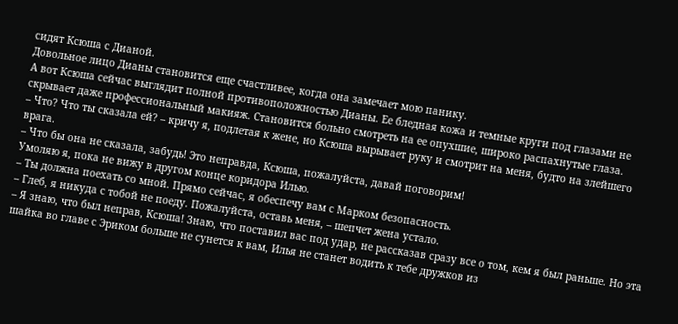сидят Ксюша с Дианой.
Довольное лицо Дианы становится еще счастливее, когда она замечает мою панику.
А вот Ксюша сейчас выглядит полной противоположностью Дианы. Ее бледная кожа и темные круги под глазами не скрывает даже профессиональный макияж. Становится больно смотреть на ее опухшие, широко распахнутые глаза.
– Что? Что ты сказала ей? – кричу я, подлетая к жене, но Ксюша вырывает руку и смотрит на меня, будто на злейшего врага.
– Что бы она не сказала, забудь! Это неправда, Ксюша, пожалуйста, давай поговорим!
Умоляю я, пока не вижу в другом конце коридора Илью.
– Ты должна поехать со мной. Прямо сейчас, я обеспечу вам с Марком безопасность.
– Глеб, я никуда с тобой не поеду. Пожалуйста, оставь меня, – шепчет жена устало.
– Я знаю, что был неправ, Ксюша! Знаю, что поставил вас под удар, не рассказав сразу все о том, кем я был раньше. Но эта шайка во главе с Эриком больше не сунется к вам, Илья не станет водить к тебе дружков из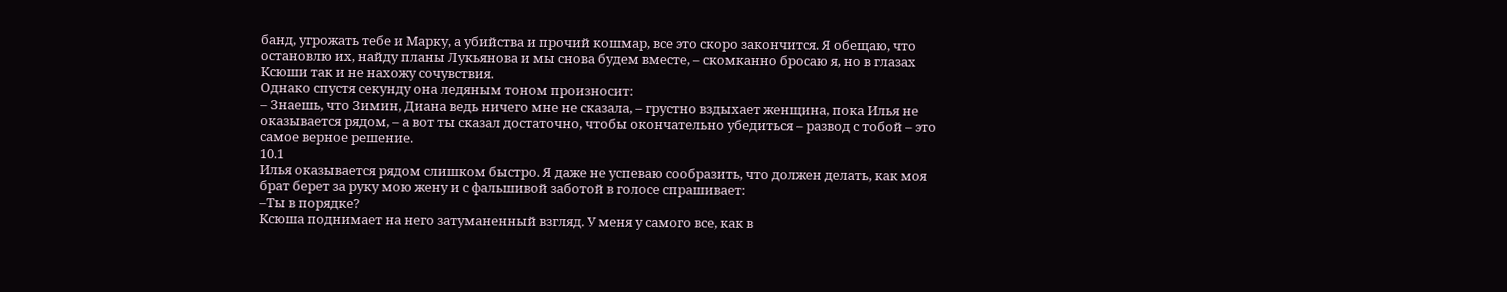банд, угрожать тебе и Марку, а убийства и прочий кошмар, все это скоро закончится. Я обещаю, что остановлю их, найду планы Лукьянова и мы снова будем вместе, – скомканно бросаю я, но в глазах Ксюши так и не нахожу сочувствия.
Однако спустя секунду она ледяным тоном произносит:
– Знаешь, что Зимин, Диана ведь ничего мне не сказала, – грустно вздыхает женщина, пока Илья не оказывается рядом, – а вот ты сказал достаточно, чтобы окончательно убедиться – развод с тобой – это самое верное решение.
10.1
Илья оказывается рядом слишком быстро. Я даже не успеваю сообразить, что должен делать, как моя брат берет за руку мою жену и с фальшивой заботой в голосе спрашивает:
–Ты в порядке?
Ксюша поднимает на него затуманенный взгляд. У меня у самого все, как в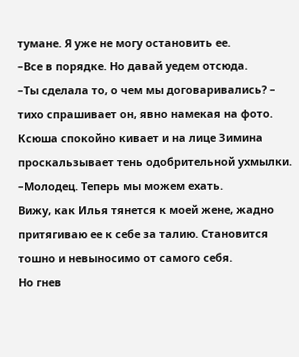тумане. Я уже не могу остановить ее.
–Все в порядке. Но давай уедем отсюда.
–Ты сделала то, о чем мы договаривались? – тихо спрашивает он, явно намекая на фото.
Ксюша спокойно кивает и на лице Зимина проскальзывает тень одобрительной ухмылки.
–Молодец. Теперь мы можем ехать.
Вижу, как Илья тянется к моей жене, жадно притягиваю ее к себе за талию. Становится тошно и невыносимо от самого себя.
Но гнев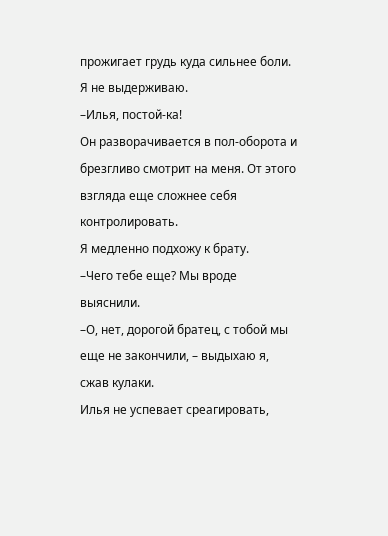прожигает грудь куда сильнее боли.
Я не выдерживаю.
–Илья, постой-ка!
Он разворачивается в пол-оборота и брезгливо смотрит на меня. От этого взгляда еще сложнее себя контролировать.
Я медленно подхожу к брату.
–Чего тебе еще? Мы вроде выяснили.
–О, нет, дорогой братец, с тобой мы еще не закончили, – выдыхаю я, сжав кулаки.
Илья не успевает среагировать,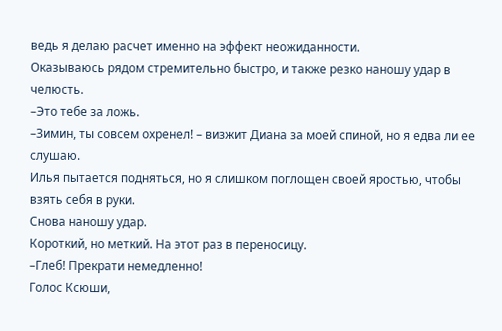ведь я делаю расчет именно на эффект неожиданности.
Оказываюсь рядом стремительно быстро, и также резко наношу удар в челюсть.
–Это тебе за ложь.
–Зимин, ты совсем охренел! – визжит Диана за моей спиной, но я едва ли ее слушаю.
Илья пытается подняться, но я слишком поглощен своей яростью, чтобы взять себя в руки.
Снова наношу удар.
Короткий, но меткий. На этот раз в переносицу.
–Глеб! Прекрати немедленно!
Голос Ксюши,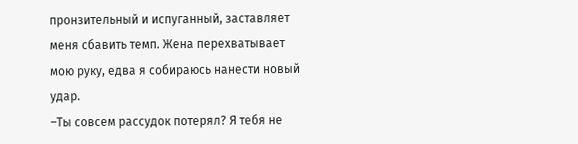пронзительный и испуганный, заставляет меня сбавить темп. Жена перехватывает мою руку, едва я собираюсь нанести новый удар.
–Ты совсем рассудок потерял? Я тебя не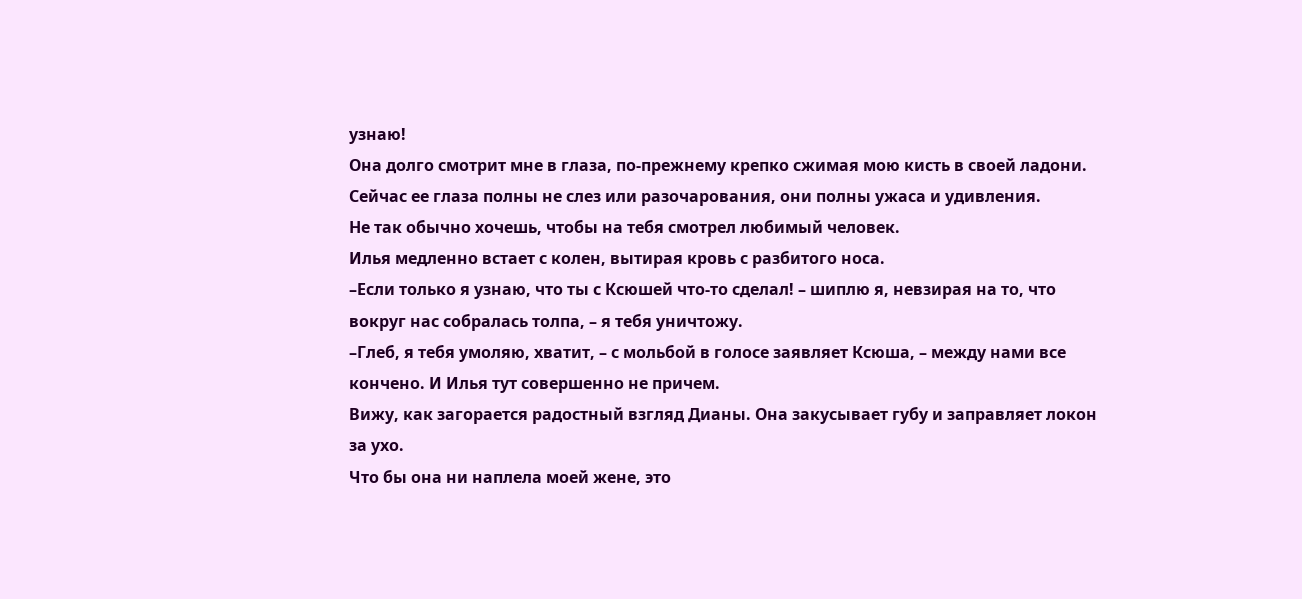узнаю!
Она долго смотрит мне в глаза, по-прежнему крепко сжимая мою кисть в своей ладони. Сейчас ее глаза полны не слез или разочарования, они полны ужаса и удивления.
Не так обычно хочешь, чтобы на тебя смотрел любимый человек.
Илья медленно встает с колен, вытирая кровь с разбитого носа.
–Если только я узнаю, что ты с Ксюшей что-то сделал! – шиплю я, невзирая на то, что вокруг нас собралась толпа, – я тебя уничтожу.
–Глеб, я тебя умоляю, хватит, – с мольбой в голосе заявляет Ксюша, – между нами все кончено. И Илья тут совершенно не причем.
Вижу, как загорается радостный взгляд Дианы. Она закусывает губу и заправляет локон за ухо.
Что бы она ни наплела моей жене, это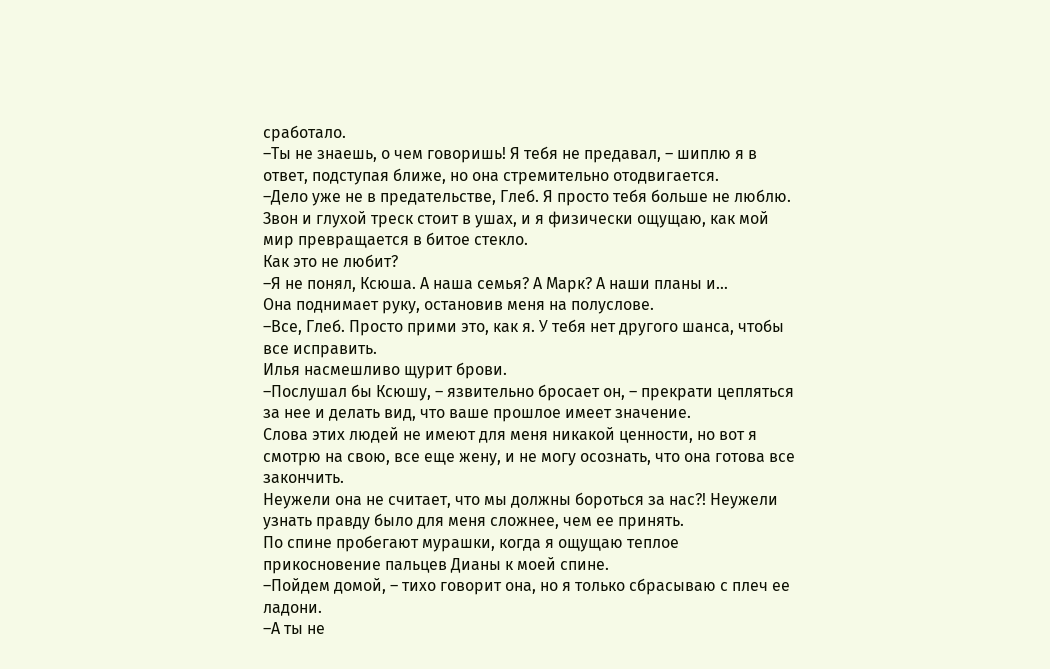сработало.
–Ты не знаешь, о чем говоришь! Я тебя не предавал, – шиплю я в ответ, подступая ближе, но она стремительно отодвигается.
–Дело уже не в предательстве, Глеб. Я просто тебя больше не люблю.
Звон и глухой треск стоит в ушах, и я физически ощущаю, как мой мир превращается в битое стекло.
Как это не любит?
–Я не понял, Ксюша. А наша семья? А Марк? А наши планы и…
Она поднимает руку, остановив меня на полуслове.
–Все, Глеб. Просто прими это, как я. У тебя нет другого шанса, чтобы все исправить.
Илья насмешливо щурит брови.
–Послушал бы Ксюшу, – язвительно бросает он, – прекрати цепляться за нее и делать вид, что ваше прошлое имеет значение.
Слова этих людей не имеют для меня никакой ценности, но вот я смотрю на свою, все еще жену, и не могу осознать, что она готова все закончить.
Неужели она не считает, что мы должны бороться за нас?! Неужели узнать правду было для меня сложнее, чем ее принять.
По спине пробегают мурашки, когда я ощущаю теплое прикосновение пальцев Дианы к моей спине.
–Пойдем домой, – тихо говорит она, но я только сбрасываю с плеч ее ладони.
–А ты не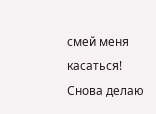смей меня касаться!
Снова делаю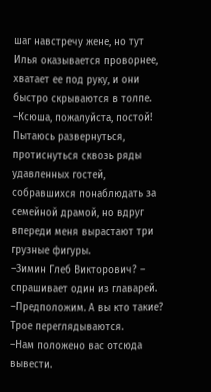шаг навстречу жене, но тут Илья оказывается проворнее, хватает ее под руку, и они быстро скрываются в толпе.
–Ксюша, пожалуйста, постой!
Пытаюсь развернуться, протиснуться сквозь ряды удавленных гостей, собравшихся понаблюдать за семейной драмой, но вдруг впереди меня вырастают три грузные фигуры.
–Зимин Глеб Викторович? – спрашивает один из главарей.
–Предположим. А вы кто такие?
Трое переглядываются.
–Нам положено вас отсюда вывести.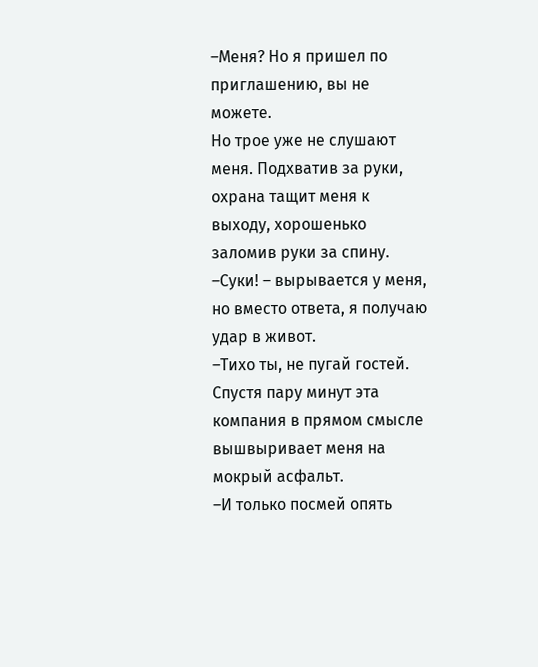–Меня? Но я пришел по приглашению, вы не можете.
Но трое уже не слушают меня. Подхватив за руки, охрана тащит меня к выходу, хорошенько заломив руки за спину.
–Суки! – вырывается у меня, но вместо ответа, я получаю удар в живот.
–Тихо ты, не пугай гостей.
Спустя пару минут эта компания в прямом смысле вышвыривает меня на мокрый асфальт.
–И только посмей опять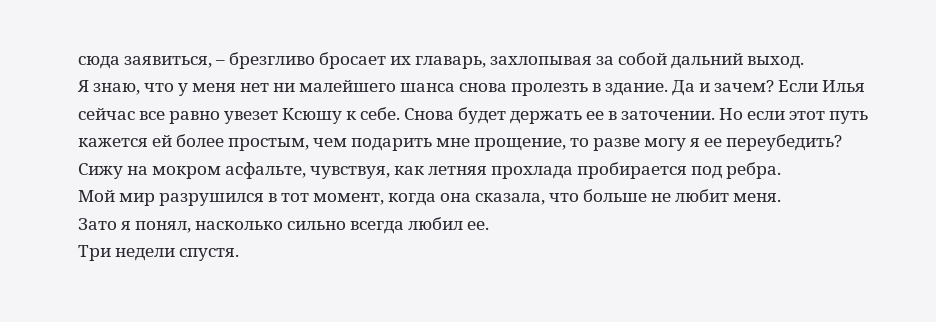сюда заявиться, – брезгливо бросает их главарь, захлопывая за собой дальний выход.
Я знаю, что у меня нет ни малейшего шанса снова пролезть в здание. Да и зачем? Если Илья сейчас все равно увезет Ксюшу к себе. Снова будет держать ее в заточении. Но если этот путь кажется ей более простым, чем подарить мне прощение, то разве могу я ее переубедить?
Сижу на мокром асфальте, чувствуя, как летняя прохлада пробирается под ребра.
Мой мир разрушился в тот момент, когда она сказала, что больше не любит меня.
Зато я понял, насколько сильно всегда любил ее.
Три недели спустя.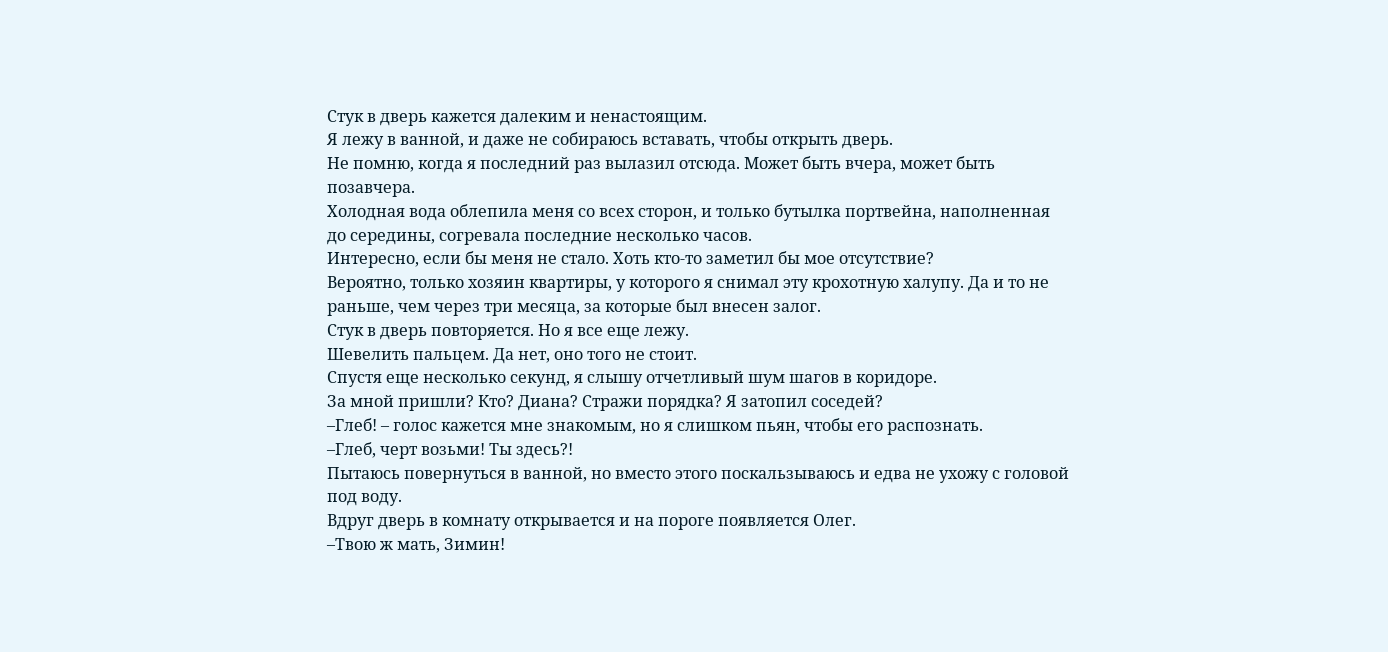Стук в дверь кажется далеким и ненастоящим.
Я лежу в ванной, и даже не собираюсь вставать, чтобы открыть дверь.
Не помню, когда я последний раз вылазил отсюда. Может быть вчера, может быть позавчера.
Холодная вода облепила меня со всех сторон, и только бутылка портвейна, наполненная до середины, согревала последние несколько часов.
Интересно, если бы меня не стало. Хоть кто-то заметил бы мое отсутствие?
Вероятно, только хозяин квартиры, у которого я снимал эту крохотную халупу. Да и то не раньше, чем через три месяца, за которые был внесен залог.
Стук в дверь повторяется. Но я все еще лежу.
Шевелить пальцем. Да нет, оно того не стоит.
Спустя еще несколько секунд, я слышу отчетливый шум шагов в коридоре.
За мной пришли? Кто? Диана? Стражи порядка? Я затопил соседей?
–Глеб! – голос кажется мне знакомым, но я слишком пьян, чтобы его распознать.
–Глеб, черт возьми! Ты здесь?!
Пытаюсь повернуться в ванной, но вместо этого поскальзываюсь и едва не ухожу с головой под воду.
Вдруг дверь в комнату открывается и на пороге появляется Олег.
–Твою ж мать, Зимин!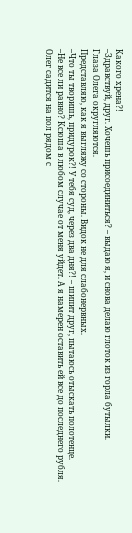Какого хрена?!
–Здравствуй, друг. Хочешь присоединиться? – выдаю я, и снова делаю глоток из горла бутылки.
Глаза Олега округляются.
Представляю, как я выгляжу со стороны. Видок не для слабонервных.
–Что ты творишь, придурок?! У тебя суд, через два дня?! – шипит друг, пытаюсь отыскать полотенце.
–Не все ли равно? Ксюша в любом случае от меня уйдет. А я намерен оставить ей все до последнего рубля.
Олег садится на пол рядом с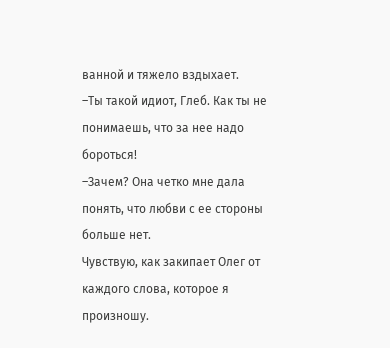ванной и тяжело вздыхает.
–Ты такой идиот, Глеб. Как ты не понимаешь, что за нее надо бороться!
–Зачем? Она четко мне дала понять, что любви с ее стороны больше нет.
Чувствую, как закипает Олег от каждого слова, которое я произношу.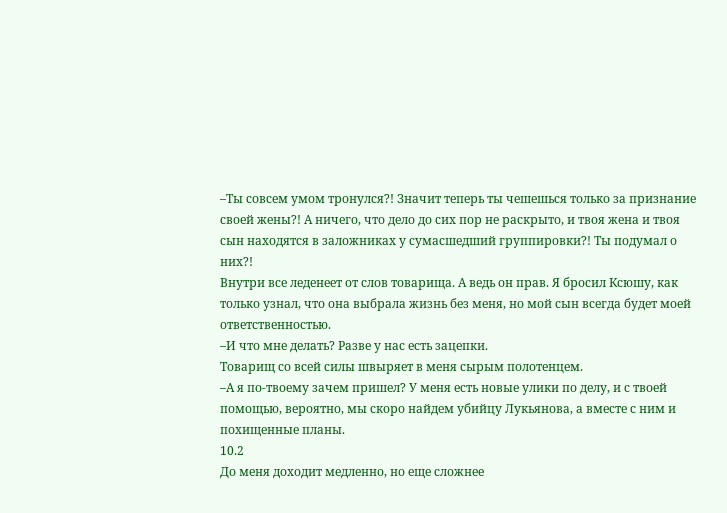–Ты совсем умом тронулся?! Значит теперь ты чешешься только за признание своей жены?! А ничего, что дело до сих пор не раскрыто, и твоя жена и твоя сын находятся в заложниках у сумасшедший группировки?! Ты подумал о них?!
Внутри все леденеет от слов товарища. А ведь он прав. Я бросил Ксюшу, как только узнал, что она выбрала жизнь без меня, но мой сын всегда будет моей ответственностью.
–И что мне делать? Разве у нас есть зацепки.
Товарищ со всей силы швыряет в меня сырым полотенцем.
–А я по-твоему зачем пришел? У меня есть новые улики по делу, и с твоей помощью, вероятно, мы скоро найдем убийцу Лукьянова, а вместе с ним и похищенные планы.
10.2
До меня доходит медленно, но еще сложнее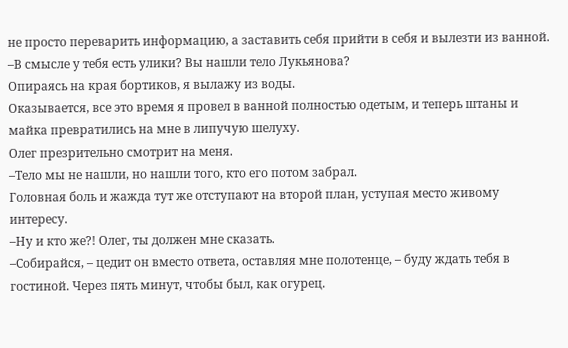не просто переварить информацию, а заставить себя прийти в себя и вылезти из ванной.
–В смысле у тебя есть улики? Вы нашли тело Лукьянова?
Опираясь на края бортиков, я вылажу из воды.
Оказывается, все это время я провел в ванной полностью одетым, и теперь штаны и майка превратились на мне в липучую шелуху.
Олег презрительно смотрит на меня.
–Тело мы не нашли, но нашли того, кто его потом забрал.
Головная боль и жажда тут же отступают на второй план, уступая место живому интересу.
–Ну и кто же?! Олег, ты должен мне сказать.
–Собирайся, – цедит он вместо ответа, оставляя мне полотенце, – буду ждать тебя в гостиной. Через пять минут, чтобы был, как огурец.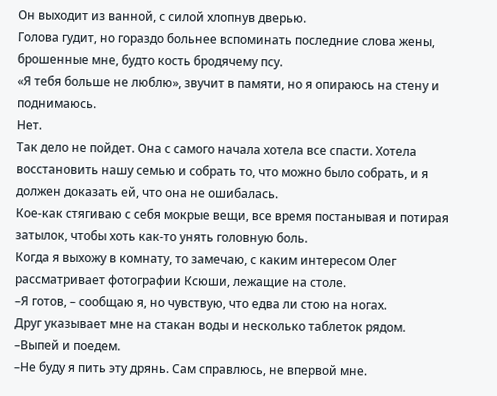Он выходит из ванной, с силой хлопнув дверью.
Голова гудит, но гораздо больнее вспоминать последние слова жены, брошенные мне, будто кость бродячему псу.
«Я тебя больше не люблю», звучит в памяти, но я опираюсь на стену и поднимаюсь.
Нет.
Так дело не пойдет. Она с самого начала хотела все спасти. Хотела восстановить нашу семью и собрать то, что можно было собрать, и я должен доказать ей, что она не ошибалась.
Кое-как стягиваю с себя мокрые вещи, все время постанывая и потирая затылок, чтобы хоть как-то унять головную боль.
Когда я выхожу в комнату, то замечаю, с каким интересом Олег рассматривает фотографии Ксюши, лежащие на столе.
–Я готов, – сообщаю я, но чувствую, что едва ли стою на ногах.
Друг указывает мне на стакан воды и несколько таблеток рядом.
–Выпей и поедем.
–Не буду я пить эту дрянь. Сам справлюсь, не впервой мне.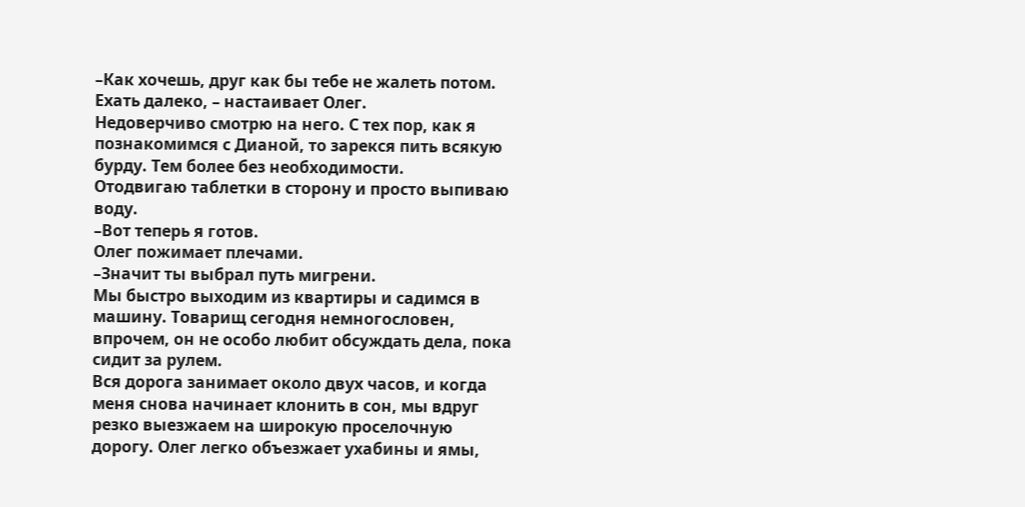–Как хочешь, друг как бы тебе не жалеть потом. Ехать далеко, – настаивает Олег.
Недоверчиво смотрю на него. С тех пор, как я познакомимся с Дианой, то зарекся пить всякую бурду. Тем более без необходимости.
Отодвигаю таблетки в сторону и просто выпиваю воду.
–Вот теперь я готов.
Олег пожимает плечами.
–Значит ты выбрал путь мигрени.
Мы быстро выходим из квартиры и садимся в машину. Товарищ сегодня немногословен, впрочем, он не особо любит обсуждать дела, пока сидит за рулем.
Вся дорога занимает около двух часов, и когда меня снова начинает клонить в сон, мы вдруг резко выезжаем на широкую проселочную дорогу. Олег легко объезжает ухабины и ямы,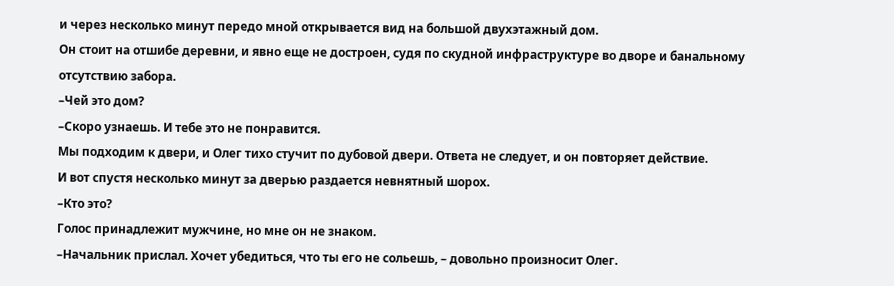и через несколько минут передо мной открывается вид на большой двухэтажный дом.
Он стоит на отшибе деревни, и явно еще не достроен, судя по скудной инфраструктуре во дворе и банальному отсутствию забора.
–Чей это дом?
–Скоро узнаешь. И тебе это не понравится.
Мы подходим к двери, и Олег тихо стучит по дубовой двери. Ответа не следует, и он повторяет действие.
И вот спустя несколько минут за дверью раздается невнятный шорох.
–Кто это?
Голос принадлежит мужчине, но мне он не знаком.
–Начальник прислал. Хочет убедиться, что ты его не сольешь, – довольно произносит Олег.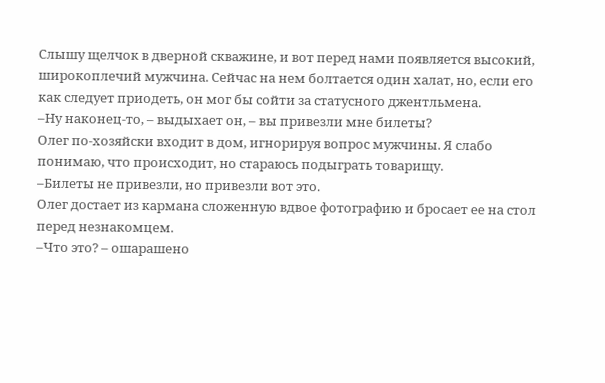Слышу щелчок в дверной скважине, и вот перед нами появляется высокий, широкоплечий мужчина. Сейчас на нем болтается один халат, но, если его как следует приодеть, он мог бы сойти за статусного джентльмена.
–Ну наконец-то, – выдыхает он, – вы привезли мне билеты?
Олег по-хозяйски входит в дом, игнорируя вопрос мужчины. Я слабо понимаю, что происходит, но стараюсь подыграть товарищу.
–Билеты не привезли, но привезли вот это.
Олег достает из кармана сложенную вдвое фотографию и бросает ее на стол перед незнакомцем.
–Что это? – ошарашено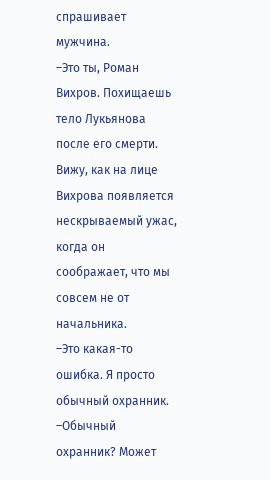спрашивает мужчина.
–Это ты, Роман Вихров. Похищаешь тело Лукьянова после его смерти.
Вижу, как на лице Вихрова появляется нескрываемый ужас, когда он соображает, что мы совсем не от начальника.
–Это какая-то ошибка. Я просто обычный охранник.
–Обычный охранник? Может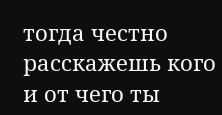тогда честно расскажешь кого и от чего ты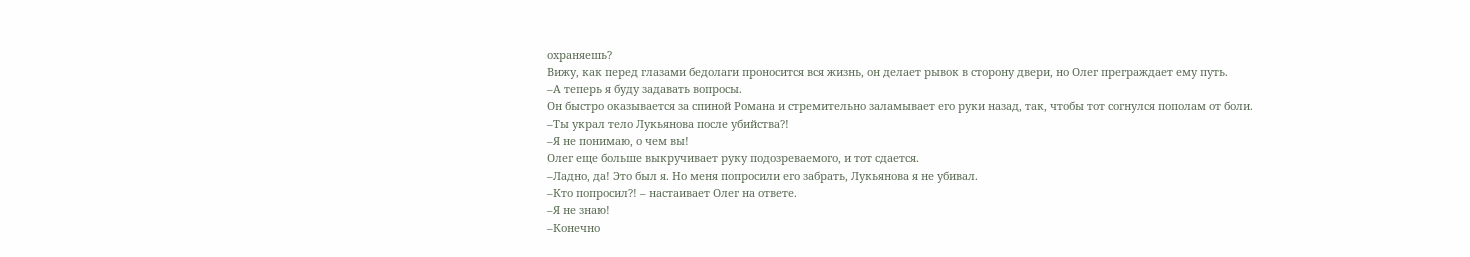охраняешь?
Вижу, как перед глазами бедолаги проносится вся жизнь, он делает рывок в сторону двери, но Олег преграждает ему путь.
–А теперь я буду задавать вопросы.
Он быстро оказывается за спиной Романа и стремительно заламывает его руки назад, так, чтобы тот согнулся пополам от боли.
–Ты украл тело Лукьянова после убийства?!
–Я не понимаю, о чем вы!
Олег еще больше выкручивает руку подозреваемого, и тот сдается.
–Ладно, да! Это был я. Но меня попросили его забрать, Лукьянова я не убивал.
–Кто попросил?! – настаивает Олег на ответе.
–Я не знаю!
–Конечно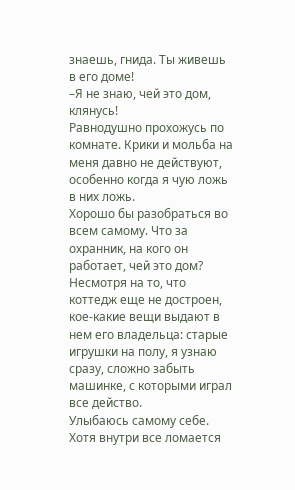знаешь, гнида. Ты живешь в его доме!
–Я не знаю, чей это дом, клянусь!
Равнодушно прохожусь по комнате. Крики и мольба на меня давно не действуют, особенно когда я чую ложь в них ложь.
Хорошо бы разобраться во всем самому. Что за охранник, на кого он работает, чей это дом?
Несмотря на то, что коттедж еще не достроен, кое-какие вещи выдают в нем его владельца: старые игрушки на полу, я узнаю сразу, сложно забыть машинке, с которыми играл все действо.
Улыбаюсь самому себе. Хотя внутри все ломается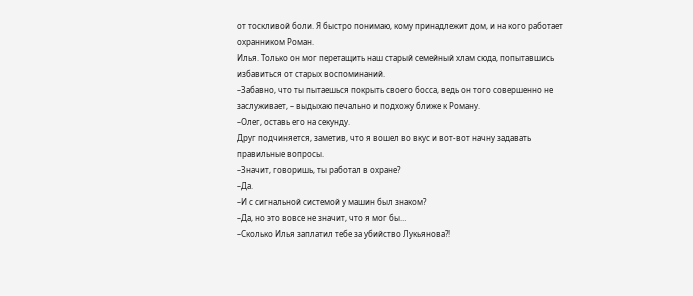от тоскливой боли. Я быстро понимаю, кому принадлежит дом, и на кого работает охранником Роман.
Илья. Только он мог перетащить наш старый семейный хлам сюда, попытавшись избавиться от старых воспоминаний.
–Забавно, что ты пытаешься покрыть своего босса, ведь он того совершенно не заслуживает, – выдыхаю печально и подхожу ближе к Роману.
–Олег, оставь его на секунду.
Друг подчиняется, заметив, что я вошел во вкус и вот-вот начну задавать правильные вопросы.
–Значит, говоришь, ты работал в охране?
–Да.
–И с сигнальной системой у машин был знаком?
–Да, но это вовсе не значит, что я мог бы…
–Сколько Илья заплатил тебе за убийство Лукьянова?!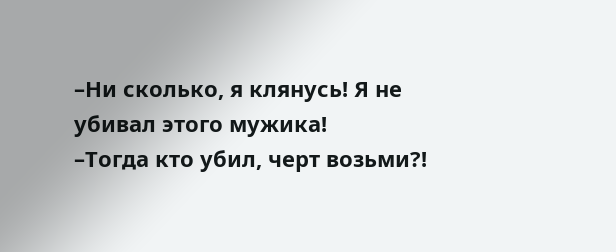–Ни сколько, я клянусь! Я не убивал этого мужика!
–Тогда кто убил, черт возьми?!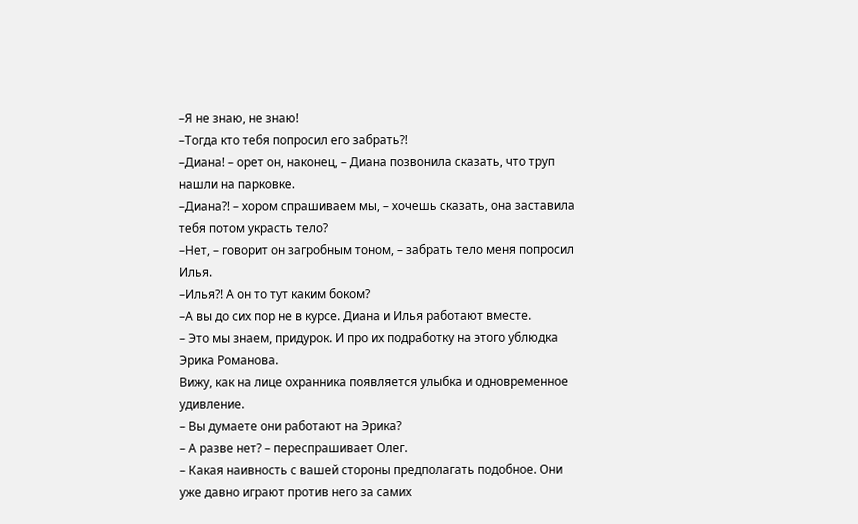–Я не знаю, не знаю!
–Тогда кто тебя попросил его забрать?!
–Диана! – орет он, наконец, – Диана позвонила сказать, что труп нашли на парковке.
–Диана?! – хором спрашиваем мы, – хочешь сказать, она заставила тебя потом украсть тело?
–Нет, – говорит он загробным тоном, – забрать тело меня попросил Илья.
–Илья?! А он то тут каким боком?
–А вы до сих пор не в курсе. Диана и Илья работают вместе.
– Это мы знаем, придурок. И про их подработку на этого ублюдка Эрика Романова.
Вижу, как на лице охранника появляется улыбка и одновременное удивление.
– Вы думаете они работают на Эрика?
– А разве нет? – переспрашивает Олег.
– Какая наивность с вашей стороны предполагать подобное. Они уже давно играют против него за самих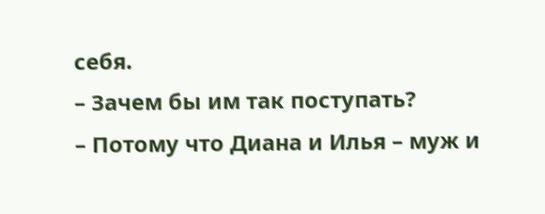себя.
– Зачем бы им так поступать?
– Потому что Диана и Илья – муж и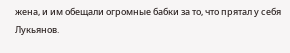жена, и им обещали огромные бабки за то, что прятал у себя Лукьянов.